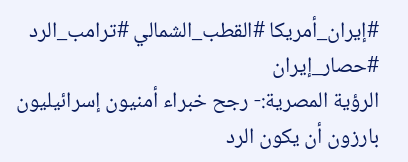#إيران_أمريكا #القطب_الشمالي #ترامب_الرد #حصار_إيران
الرؤية المصرية:- رجح خبراء أمنيون إسرائيليون بارزون أن يكون الرد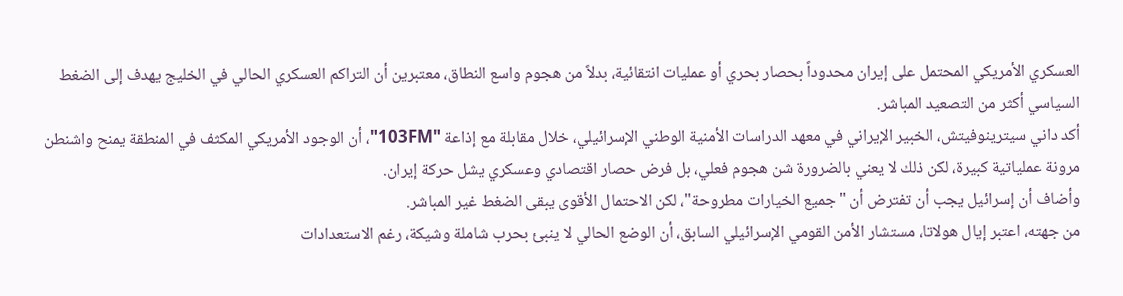العسكري الأمريكي المحتمل على إيران محدوداً بحصار بحري أو عمليات انتقائية، بدلاً من هجوم واسع النطاق، معتبرين أن التراكم العسكري الحالي في الخليج يهدف إلى الضغط السياسي أكثر من التصعيد المباشر.
أكد داني سيترينوفيتش، الخبير الإيراني في معهد الدراسات الأمنية الوطني الإسرائيلي، خلال مقابلة مع إذاعة "103FM"، أن الوجود الأمريكي المكثف في المنطقة يمنح واشنطن مرونة عملياتية كبيرة، لكن ذلك لا يعني بالضرورة شن هجوم فعلي، بل فرض حصار اقتصادي وعسكري يشل حركة إيران.
وأضاف أن إسرائيل يجب أن تفترض أن "جميع الخيارات مطروحة"، لكن الاحتمال الأقوى يبقى الضغط غير المباشر.
من جهته، اعتبر إيال هولاتا، مستشار الأمن القومي الإسرائيلي السابق، أن الوضع الحالي لا ينبئ بحرب شاملة وشيكة، رغم الاستعدادات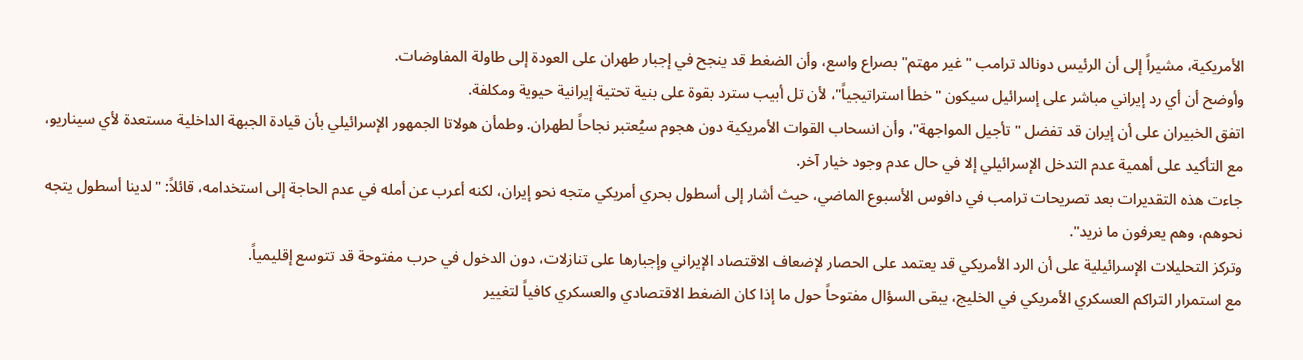الأمريكية، مشيراً إلى أن الرئيس دونالد ترامب "غير مهتم" بصراع واسع، وأن الضغط قد ينجح في إجبار طهران على العودة إلى طاولة المفاوضات.
وأوضح أن أي رد إيراني مباشر على إسرائيل سيكون "خطأ استراتيجياً"، لأن تل أبيب سترد بقوة على بنية تحتية إيرانية حيوية ومكلفة.
اتفق الخبيران على أن إيران قد تفضل "تأجيل المواجهة"، وأن انسحاب القوات الأمريكية دون هجوم سيُعتبر نجاحاً لطهران. وطمأن هولاتا الجمهور الإسرائيلي بأن قيادة الجبهة الداخلية مستعدة لأي سيناريو، مع التأكيد على أهمية عدم التدخل الإسرائيلي إلا في حال عدم وجود خيار آخر.
جاءت هذه التقديرات بعد تصريحات ترامب في دافوس الأسبوع الماضي، حيث أشار إلى أسطول بحري أمريكي متجه نحو إيران، لكنه أعرب عن أمله في عدم الحاجة إلى استخدامه، قائلاً: "لدينا أسطول يتجه نحوهم، وهم يعرفون ما نريد".
وتركز التحليلات الإسرائيلية على أن الرد الأمريكي قد يعتمد على الحصار لإضعاف الاقتصاد الإيراني وإجبارها على تنازلات، دون الدخول في حرب مفتوحة قد تتوسع إقليمياً.
مع استمرار التراكم العسكري الأمريكي في الخليج، يبقى السؤال مفتوحاً حول ما إذا كان الضغط الاقتصادي والعسكري كافياً لتغيير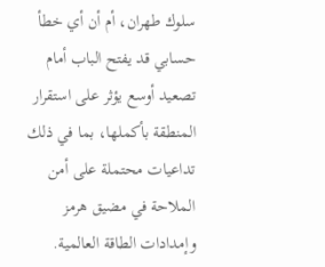سلوك طهران، أم أن أي خطأ حسابي قد يفتح الباب أمام تصعيد أوسع يؤثر على استقرار المنطقة بأكملها، بما في ذلك تداعيات محتملة على أمن الملاحة في مضيق هرمز وإمدادات الطاقة العالمية.